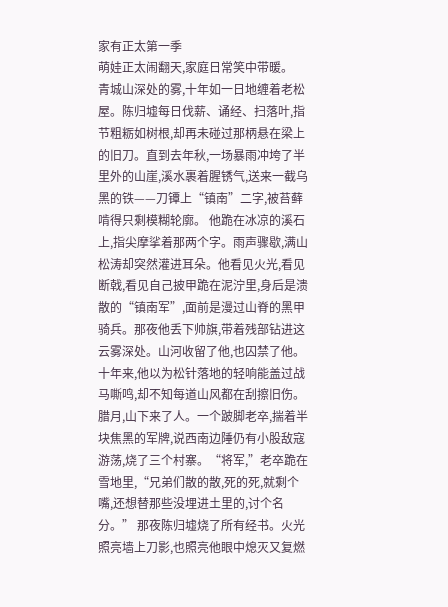家有正太第一季
萌娃正太闹翻天,家庭日常笑中带暖。
青城山深处的雾,十年如一日地缠着老松屋。陈归墟每日伐薪、诵经、扫落叶,指节粗粝如树根,却再未碰过那柄悬在梁上的旧刀。直到去年秋,一场暴雨冲垮了半里外的山崖,溪水裹着腥锈气,送来一截乌黑的铁——刀镡上“镇南”二字,被苔藓啃得只剩模糊轮廓。 他跪在冰凉的溪石上,指尖摩挲着那两个字。雨声骤歇,满山松涛却突然灌进耳朵。他看见火光,看见断戟,看见自己披甲跪在泥泞里,身后是溃散的“镇南军”,面前是漫过山脊的黑甲骑兵。那夜他丢下帅旗,带着残部钻进这云雾深处。山河收留了他,也囚禁了他。十年来,他以为松针落地的轻响能盖过战马嘶鸣,却不知每道山风都在刮擦旧伤。 腊月,山下来了人。一个跛脚老卒,揣着半块焦黑的军牌,说西南边陲仍有小股敌寇游荡,烧了三个村寨。“将军,”老卒跪在雪地里,“兄弟们散的散,死的死,就剩个嘴,还想替那些没埋进土里的,讨个名分。” 那夜陈归墟烧了所有经书。火光照亮墙上刀影,也照亮他眼中熄灭又复燃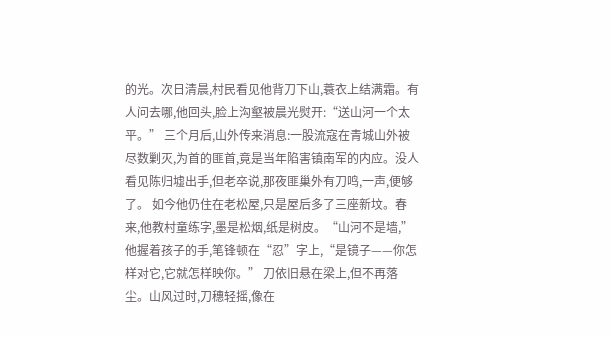的光。次日清晨,村民看见他背刀下山,蓑衣上结满霜。有人问去哪,他回头,脸上沟壑被晨光熨开:“送山河一个太平。” 三个月后,山外传来消息:一股流寇在青城山外被尽数剿灭,为首的匪首,竟是当年陷害镇南军的内应。没人看见陈归墟出手,但老卒说,那夜匪巢外有刀鸣,一声,便够了。 如今他仍住在老松屋,只是屋后多了三座新坟。春来,他教村童练字,墨是松烟,纸是树皮。“山河不是墙,”他握着孩子的手,笔锋顿在“忍”字上,“是镜子——你怎样对它,它就怎样映你。” 刀依旧悬在梁上,但不再落尘。山风过时,刀穗轻摇,像在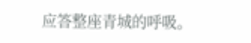应答整座青城的呼吸。